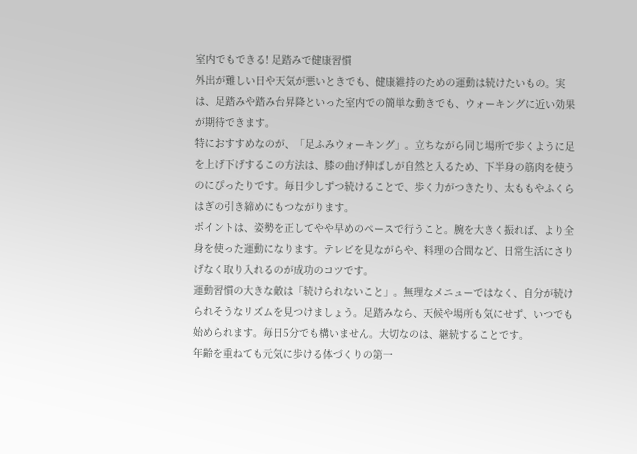室内でもできる! 足踏みで健康習慣
外出が難しい日や天気が悪いときでも、健康維持のための運動は続けたいもの。実は、足踏みや踏み台昇降といった室内での簡単な動きでも、ウォーキングに近い効果が期待できます。
特におすすめなのが、「足ふみウォーキング」。立ちながら同じ場所で歩くように足を上げ下げするこの方法は、膝の曲げ伸ばしが自然と入るため、下半身の筋肉を使うのにぴったりです。毎日少しずつ続けることで、歩く力がつきたり、太ももやふくらはぎの引き締めにもつながります。
ポイントは、姿勢を正してやや早めのペースで行うこと。腕を大きく振れば、より全身を使った運動になります。テレビを見ながらや、料理の合間など、日常生活にさりげなく取り入れるのが成功のコツです。
運動習慣の大きな敵は「続けられないこと」。無理なメニューではなく、自分が続けられそうなリズムを見つけましょう。足踏みなら、天候や場所も気にせず、いつでも始められます。毎日5分でも構いません。大切なのは、継続することです。
年齢を重ねても元気に歩ける体づくりの第一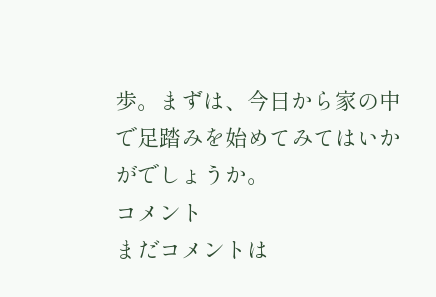歩。まずは、今日から家の中で足踏みを始めてみてはいかがでしょうか。
コメント
まだコメントは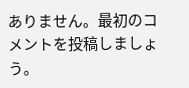ありません。最初のコメントを投稿しましょう。